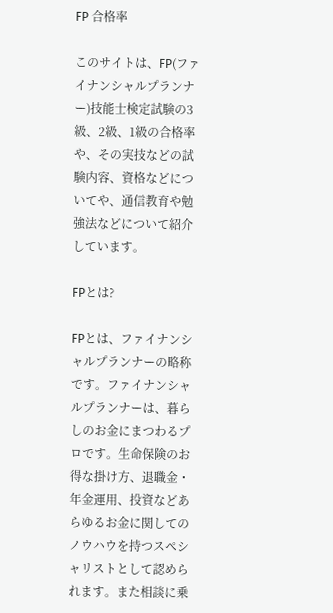FP 合格率

このサイトは、FP(ファイナンシャルプランナー)技能士検定試験の3級、2級、1級の合格率や、その実技などの試験内容、資格などについてや、通信教育や勉強法などについて紹介しています。

FPとは?

FPとは、ファイナンシャルプランナーの略称です。ファイナンシャルプランナーは、暮らしのお金にまつわるプロです。生命保険のお得な掛け方、退職金・年金運用、投資などあらゆるお金に関してのノウハウを持つスペシャリストとして認められます。また相談に乗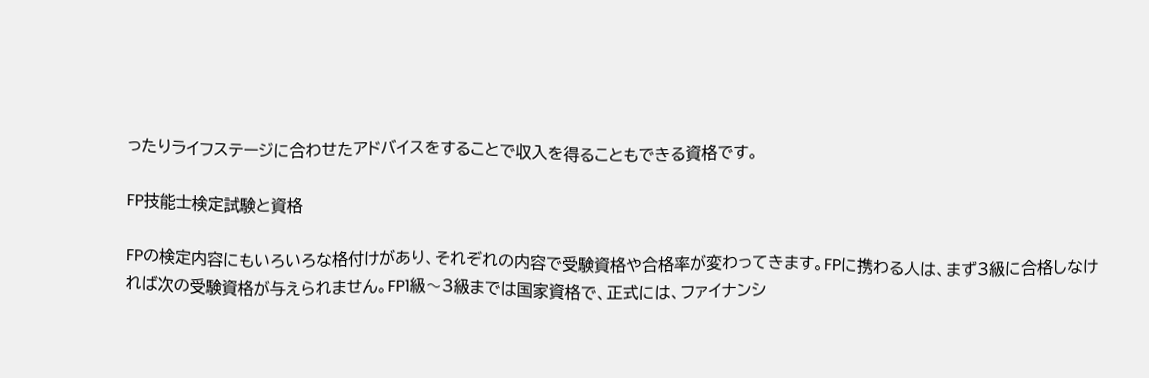ったりライフステージに合わせたアドバイスをすることで収入を得ることもできる資格です。

FP技能士検定試験と資格

FPの検定内容にもいろいろな格付けがあり、それぞれの内容で受験資格や合格率が変わってきます。FPに携わる人は、まず3級に合格しなければ次の受験資格が与えられません。FP1級〜3級までは国家資格で、正式には、ファイナンシ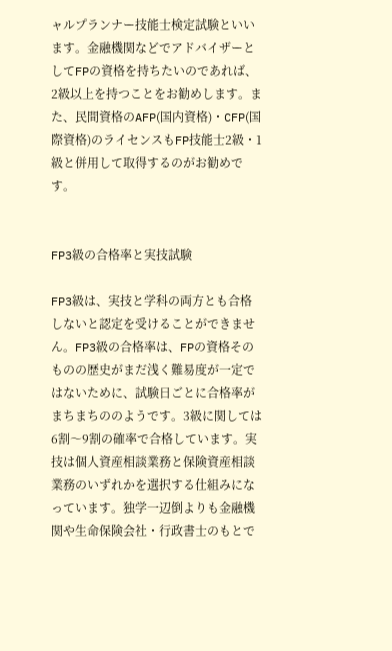ャルプランナー技能士検定試験といいます。金融機関などでアドバイザーとしてFPの資格を持ちたいのであれば、2級以上を持つことをお勧めします。また、民間資格のAFP(国内資格)・CFP(国際資格)のライセンスもFP技能士2級・1級と併用して取得するのがお勧めです。


FP3級の合格率と実技試験

FP3級は、実技と学科の両方とも合格しないと認定を受けることができません。FP3級の合格率は、FPの資格そのものの歴史がまだ浅く難易度が一定ではないために、試験日ごとに合格率がまちまちののようです。3級に関しては6割〜9割の確率で合格しています。実技は個人資産相談業務と保険資産相談業務のいずれかを選択する仕組みになっています。独学一辺倒よりも金融機関や生命保険会社・行政書士のもとで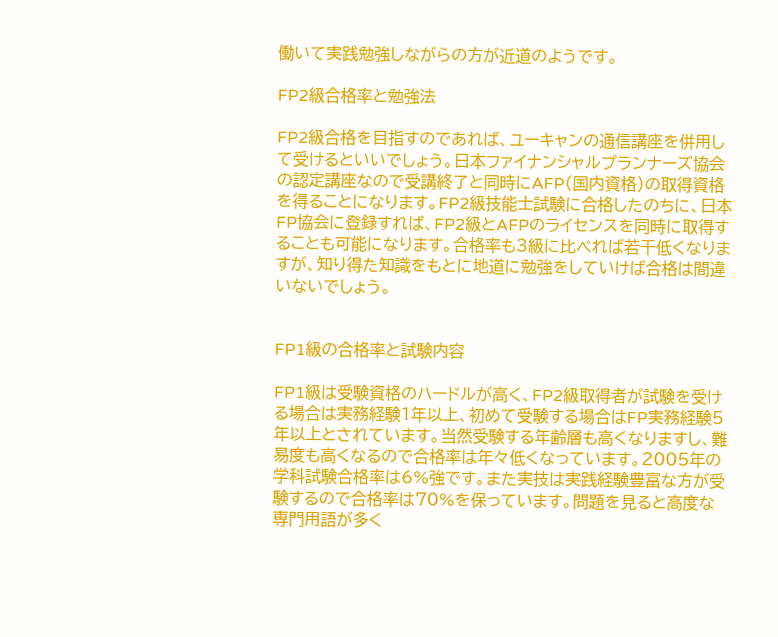働いて実践勉強しながらの方が近道のようです。

FP2級合格率と勉強法

FP2級合格を目指すのであれば、ユーキャンの通信講座を併用して受けるといいでしょう。日本ファイナンシャルプランナーズ協会の認定講座なので受講終了と同時にAFP(国内資格)の取得資格を得ることになります。FP2級技能士試験に合格したのちに、日本FP協会に登録すれば、FP2級とAFPのライセンスを同時に取得することも可能になります。合格率も3級に比べれば若干低くなりますが、知り得た知識をもとに地道に勉強をしていけば合格は間違いないでしょう。


FP1級の合格率と試験内容

FP1級は受験資格のハードルが高く、FP2級取得者が試験を受ける場合は実務経験1年以上、初めて受験する場合はFP実務経験5年以上とされています。当然受験する年齢層も高くなりますし、難易度も高くなるので合格率は年々低くなっています。2005年の学科試験合格率は6%強です。また実技は実践経験豊富な方が受験するので合格率は70%を保っています。問題を見ると高度な専門用語が多く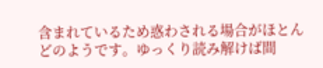含まれているため惑わされる場合がほとんどのようです。ゆっくり読み解けば間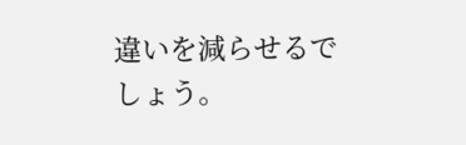違いを減らせるでしょう。